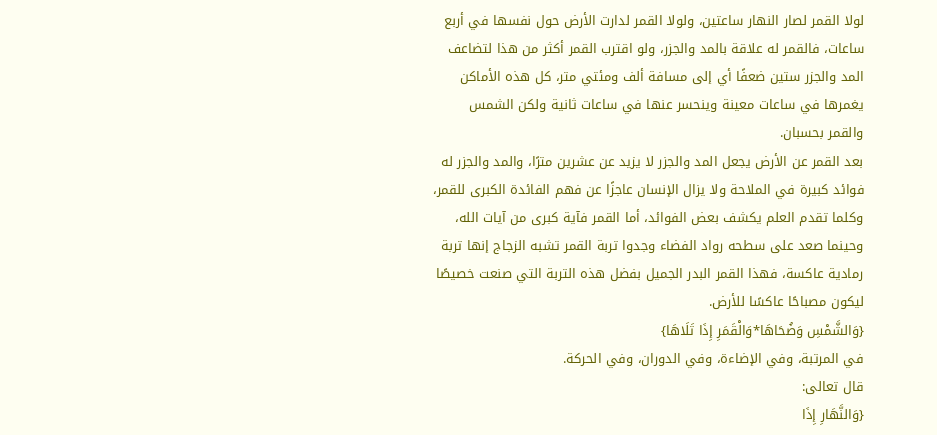لولا القمر لصار النهار ساعتين، ولولا القمر لدارت الأرض حول نفسها في أربع ساعات، فالقمر له علاقة بالمد والجزر، ولو اقترب القمر أكثر من هذا لتضاعف المد والجزر ستين ضعفًا أي إلى مسافة ألف ومئتي متر، كل هذه الأماكن يغمرها في ساعات معينة وينحسر عنها في ساعات ثانية ولكن الشمس والقمر بحسبان.
بعد القمر عن الأرض يجعل المد والجزر لا يزيد عن عشرين مترًا، والمد والجزر له فوائد كبيرة في الملاحة ولا يزال الإنسان عاجزًا عن فهم الفائدة الكبرى للقمر، وكلما تقدم العلم يكشف بعض الفوائد، أما القمر فآية كبرى من آيات الله، وحينما صعد على سطحه رواد الفضاء وجدوا تربة القمر تشبه الزجاج إنها تربة رمادية عاكسة، فهذا القمر البدر الجميل بفضل هذه التربة التي صنعت خصيصًا ليكون مصباحًا عاكسًا للأرض.
{وَالشَّمْسِ وَضُحَاهَا*وَالْقَمَرِ إِذَا تَلَاهَا}
في المرتبة، وفي الإضاءة، وفي الدوران، وفي الحركة.
قال تعالى:
{وَالنَّهَارِ إِذَا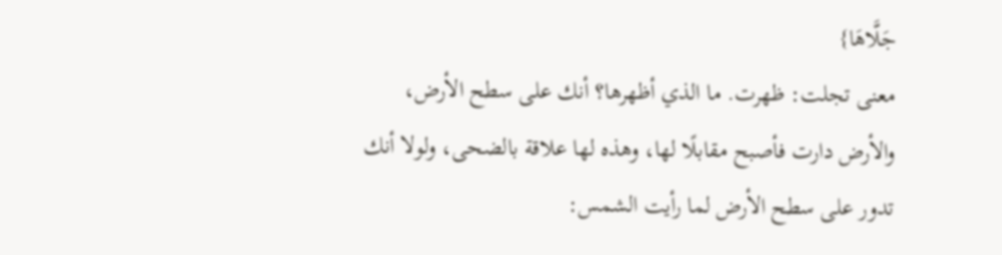جَلَّاهَا}
معنى تجلت: ظهرت. ما الذي أظهرها؟ أنك على سطح الأرض، والأرض دارت فأصبح مقابلًا لها، وهذه لها علاقة بالضحى، ولولا أنك تدور على سطح الأرض لما رأيت الشمس: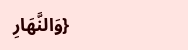{وَالنَّهَارِ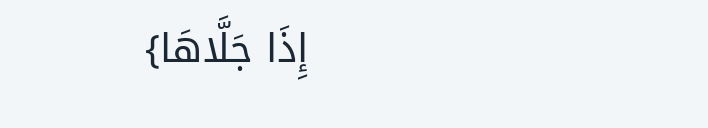إِذَا جَلَّاهَا}